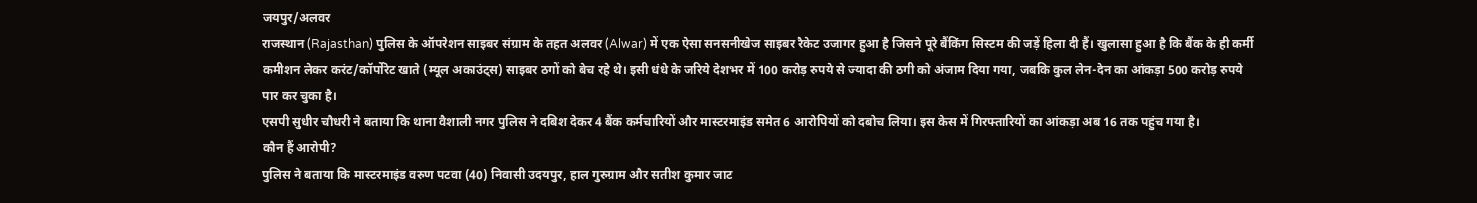जयपुर/अलवर
राजस्थान (Rajasthan) पुलिस के ऑपरेशन साइबर संग्राम के तहत अलवर (Alwar) में एक ऐसा सनसनीखेज साइबर रैकेट उजागर हुआ है जिसने पूरे बैंकिंग सिस्टम की जड़ें हिला दी हैं। खुलासा हुआ है कि बैंक के ही कर्मी कमीशन लेकर करंट/कॉर्पोरेट खाते (म्यूल अकाउंट्स) साइबर ठगों को बेच रहे थे। इसी धंधे के जरिये देशभर में 100 करोड़ रुपये से ज्यादा की ठगी को अंजाम दिया गया, जबकि कुल लेन-देन का आंकड़ा 500 करोड़ रुपये पार कर चुका है।
एसपी सुधीर चौधरी ने बताया कि थाना वैशाली नगर पुलिस ने दबिश देकर 4 बैंक कर्मचारियों और मास्टरमाइंड समेत 6 आरोपियों को दबोच लिया। इस केस में गिरफ्तारियों का आंकड़ा अब 16 तक पहुंच गया है।
कौन हैं आरोपी?
पुलिस ने बताया कि मास्टरमाइंड वरुण पटवा (40) निवासी उदयपुर, हाल गुरुग्राम और सतीश कुमार जाट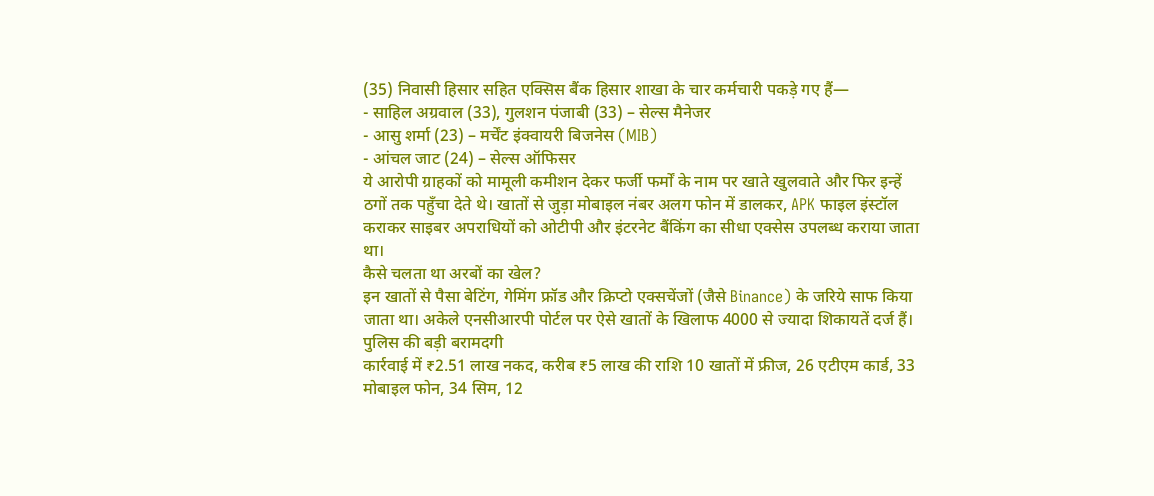(35) निवासी हिसार सहित एक्सिस बैंक हिसार शाखा के चार कर्मचारी पकड़े गए हैं—
- साहिल अग्रवाल (33), गुलशन पंजाबी (33) – सेल्स मैनेजर
- आसु शर्मा (23) – मर्चेंट इंक्वायरी बिजनेस (MIB)
- आंचल जाट (24) – सेल्स ऑफिसर
ये आरोपी ग्राहकों को मामूली कमीशन देकर फर्जी फर्मों के नाम पर खाते खुलवाते और फिर इन्हें ठगों तक पहुँचा देते थे। खातों से जुड़ा मोबाइल नंबर अलग फोन में डालकर, APK फाइल इंस्टॉल कराकर साइबर अपराधियों को ओटीपी और इंटरनेट बैंकिंग का सीधा एक्सेस उपलब्ध कराया जाता था।
कैसे चलता था अरबों का खेल?
इन खातों से पैसा बेटिंग, गेमिंग फ्रॉड और क्रिप्टो एक्सचेंजों (जैसे Binance) के जरिये साफ किया जाता था। अकेले एनसीआरपी पोर्टल पर ऐसे खातों के खिलाफ 4000 से ज्यादा शिकायतें दर्ज हैं।
पुलिस की बड़ी बरामदगी
कार्रवाई में ₹2.51 लाख नकद, करीब ₹5 लाख की राशि 10 खातों में फ्रीज, 26 एटीएम कार्ड, 33 मोबाइल फोन, 34 सिम, 12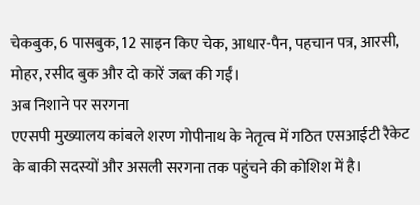चेकबुक, 6 पासबुक, 12 साइन किए चेक, आधार-पैन, पहचान पत्र, आरसी, मोहर, रसीद बुक और दो कारें जब्त की गईं।
अब निशाने पर सरगना
एएसपी मुख्यालय कांबले शरण गोपीनाथ के नेतृत्व में गठित एसआईटी रैकेट के बाकी सदस्यों और असली सरगना तक पहुंचने की कोशिश में है।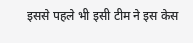इससे पहले भी इसी टीम ने इस केस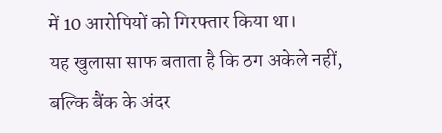में 10 आरोपियों को गिरफ्तार किया था।
यह खुलासा साफ बताता है कि ठग अकेले नहीं, बल्कि बैंक के अंदर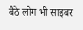बैठे लोग भी साइबर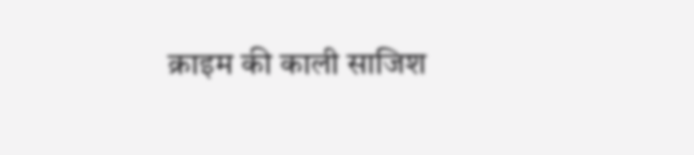क्राइम की काली साजिश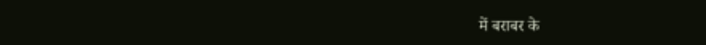में बराबर के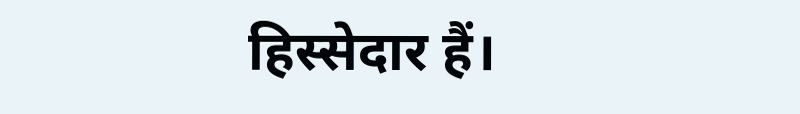हिस्सेदार हैं।